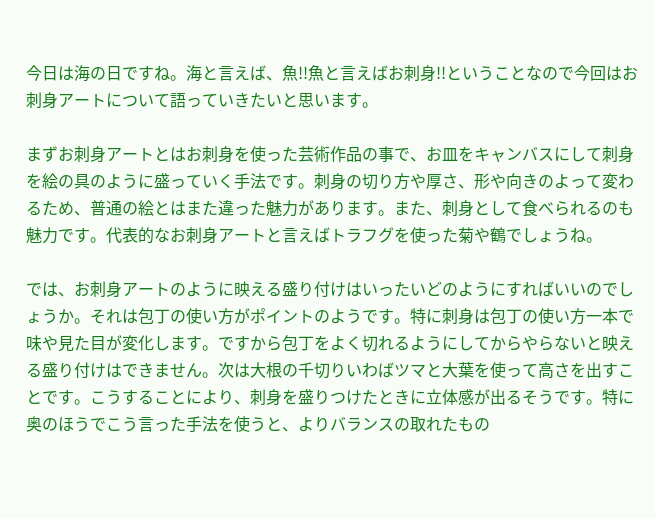今日は海の日ですね。海と言えば、魚!!魚と言えばお刺身!!ということなので今回はお刺身アートについて語っていきたいと思います。

まずお刺身アートとはお刺身を使った芸術作品の事で、お皿をキャンバスにして刺身を絵の具のように盛っていく手法です。刺身の切り方や厚さ、形や向きのよって変わるため、普通の絵とはまた違った魅力があります。また、刺身として食べられるのも魅力です。代表的なお刺身アートと言えばトラフグを使った菊や鶴でしょうね。

では、お刺身アートのように映える盛り付けはいったいどのようにすればいいのでしょうか。それは包丁の使い方がポイントのようです。特に刺身は包丁の使い方一本で味や見た目が変化します。ですから包丁をよく切れるようにしてからやらないと映える盛り付けはできません。次は大根の千切りいわばツマと大葉を使って高さを出すことです。こうすることにより、刺身を盛りつけたときに立体感が出るそうです。特に奥のほうでこう言った手法を使うと、よりバランスの取れたもの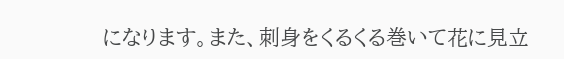になります。また、刺身をくるくる巻いて花に見立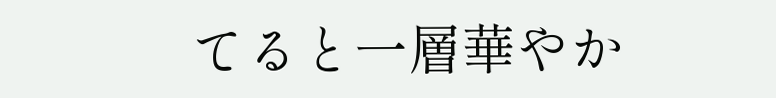てると一層華やか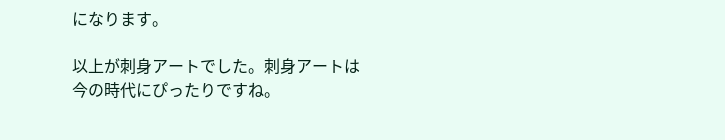になります。

以上が刺身アートでした。刺身アートは今の時代にぴったりですね。